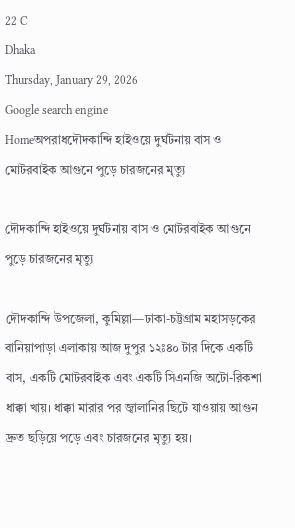22 C
Dhaka
Thursday, January 29, 2026
Google search engine
Homeঅপরাধদৌদকান্দি হাইওয়ে দুর্ঘটনায় বাস ও মোটরবাইক আগুনে পুড়ে চারজনের মৃত্যু

দৌদকান্দি হাইওয়ে দুর্ঘটনায় বাস ও মোটরবাইক আগুনে পুড়ে চারজনের মৃত্যু

দৌদকান্দি উপজেলা, কুমিল্লা—ঢাকা-চট্টগ্রাম মহাসড়কের বানিয়াপাড়া এলাকায় আজ দুপুর ১২ঃ৪০ টার দিকে একটি বাস, একটি মোটরবাইক এবং একটি সিএনজি অটো-রিকশা ধাক্কা খায়। ধাক্কা মারার পর জ্বালানির ছিটে যাওয়ায় আগুন দ্রুত ছড়িয়ে পড়ে এবং চারজনের মৃত্যু হয়।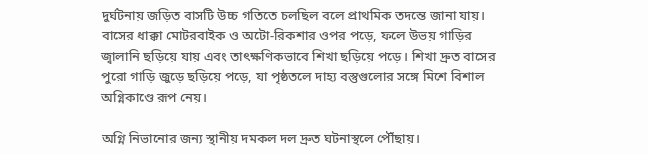দুর্ঘটনায় জড়িত বাসটি উচ্চ গতিতে চলছিল বলে প্রাথমিক তদন্তে জানা যায়। বাসের ধাক্কা মোটরবাইক ও অটো-রিকশার ওপর পড়ে, ফলে উভয় গাড়ির জ্বালানি ছড়িয়ে যায় এবং তাৎক্ষণিকভাবে শিখা ছড়িয়ে পড়ে। শিখা দ্রুত বাসের পুরো গাড়ি জুড়ে ছড়িয়ে পড়ে, যা পৃষ্ঠতলে দাহ্য বস্তুগুলোর সঙ্গে মিশে বিশাল অগ্নিকাণ্ডে রূপ নেয়।

অগ্নি নিভানোর জন্য স্থানীয় দমকল দল দ্রুত ঘটনাস্থলে পৌঁছায়।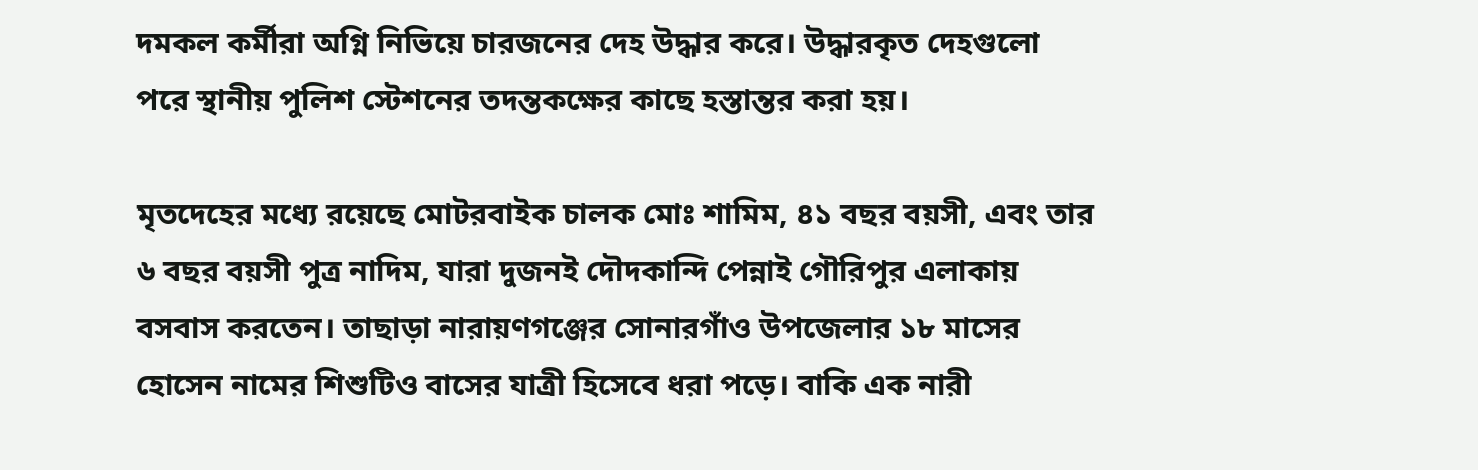দমকল কর্মীরা অগ্নি নিভিয়ে চারজনের দেহ উদ্ধার করে। উদ্ধারকৃত দেহগুলো পরে স্থানীয় পুলিশ স্টেশনের তদন্তকক্ষের কাছে হস্তান্তর করা হয়।

মৃতদেহের মধ্যে রয়েছে মোটরবাইক চালক মোঃ শামিম, ৪১ বছর বয়সী, এবং তার ৬ বছর বয়সী পুত্র নাদিম, যারা দুজনই দৌদকান্দি পেন্নাই গৌরিপুর এলাকায় বসবাস করতেন। তাছাড়া নারায়ণগঞ্জের সোনারগাঁও উপজেলার ১৮ মাসের হোসেন নামের শিশুটিও বাসের যাত্রী হিসেবে ধরা পড়ে। বাকি এক নারী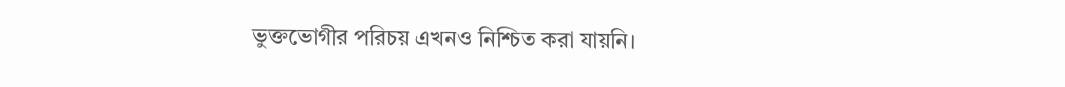ভুক্তভোগীর পরিচয় এখনও নিশ্চিত করা যায়নি।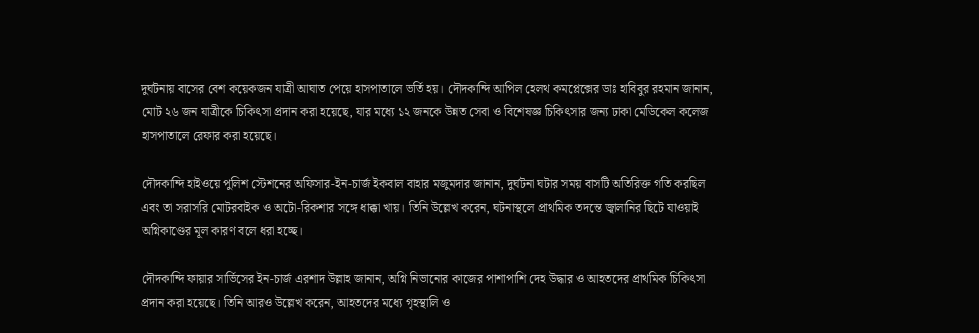দুর্ঘটনায় বাসের বেশ কয়েকজন যাত্রী আঘাত পেয়ে হাসপাতালে ভর্তি হয়। দৌদকান্দি আপিল হেলথ কমপ্লেক্সের ডাঃ হাবিবুর রহমান জানান, মোট ২৬ জন যাত্রীকে চিকিৎসা প্রদান করা হয়েছে, যার মধ্যে ১২ জনকে উন্নত সেবা ও বিশেষজ্ঞ চিকিৎসার জন্য ঢাকা মেডিকেল কলেজ হাসপাতালে রেফার করা হয়েছে।

দৌদকান্দি হাইওয়ে পুলিশ স্টেশনের অফিসার-ইন-চার্জ ইকবাল বাহার মজুমদার জানান, দুর্ঘটনা ঘটার সময় বাসটি অতিরিক্ত গতি করছিল এবং তা সরাসরি মোটরবাইক ও অটো-রিকশার সঙ্গে ধাক্কা খায়। তিনি উল্লেখ করেন, ঘটনাস্থলে প্রাথমিক তদন্তে জ্বালানির ছিটে যাওয়াই অগ্নিকাণ্ডের মূল কারণ বলে ধরা হচ্ছে।

দৌদকান্দি ফায়ার সার্ভিসের ইন-চার্জ এরশাদ উল্লাহ জানান, অগ্নি নিভানোর কাজের পাশাপাশি দেহ উদ্ধার ও আহতদের প্রাথমিক চিকিৎসা প্রদান করা হয়েছে। তিনি আরও উল্লেখ করেন, আহতদের মধ্যে গৃহস্থালি ও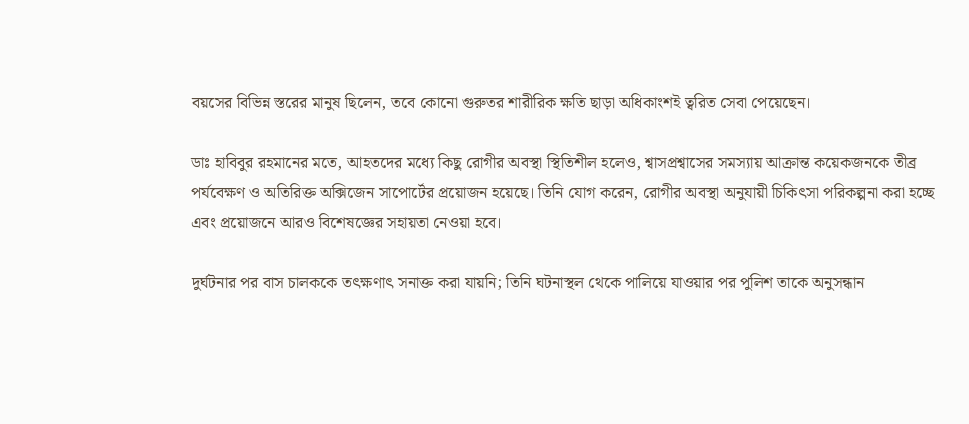বয়সের বিভিন্ন স্তরের মানুষ ছিলেন, তবে কোনো গুরুতর শারীরিক ক্ষতি ছাড়া অধিকাংশই ত্বরিত সেবা পেয়েছেন।

ডাঃ হাবিবুর রহমানের মতে, আহতদের মধ্যে কিছু রোগীর অবস্থা স্থিতিশীল হলেও, শ্বাসপ্রশ্বাসের সমস্যায় আক্রান্ত কয়েকজনকে তীব্র পর্যবেক্ষণ ও অতিরিক্ত অক্সিজেন সাপোর্টের প্রয়োজন হয়েছে। তিনি যোগ করেন, রোগীর অবস্থা অনুযায়ী চিকিৎসা পরিকল্পনা করা হচ্ছে এবং প্রয়োজনে আরও বিশেষজ্ঞের সহায়তা নেওয়া হবে।

দুর্ঘটনার পর বাস চালককে তৎক্ষণাৎ সনাক্ত করা যায়নি; তিনি ঘটনাস্থল থেকে পালিয়ে যাওয়ার পর পুলিশ তাকে অনুসন্ধান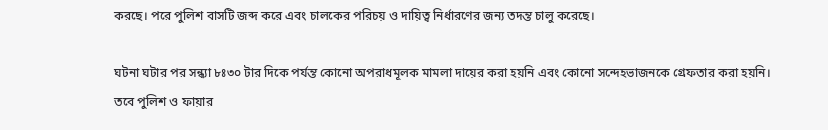করছে। পরে পুলিশ বাসটি জব্দ করে এবং চালকের পরিচয় ও দায়িত্ব নির্ধারণের জন্য তদন্ত চালু করেছে।

ঘটনা ঘটার পর সন্ধ্যা ৮ঃ৩০ টার দিকে পর্যন্ত কোনো অপরাধমূলক মামলা দায়ের করা হয়নি এবং কোনো সন্দেহভাজনকে গ্রেফতার করা হয়নি। তবে পুলিশ ও ফায়ার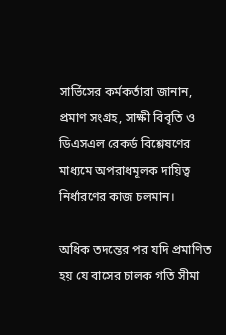সার্ভিসের কর্মকর্তারা জানান, প্রমাণ সংগ্রহ, সাক্ষী বিবৃতি ও ডিএসএল রেকর্ড বিশ্লেষণের মাধ্যমে অপরাধমূলক দায়িত্ব নির্ধারণের কাজ চলমান।

অধিক তদন্তের পর যদি প্রমাণিত হয় যে বাসের চালক গতি সীমা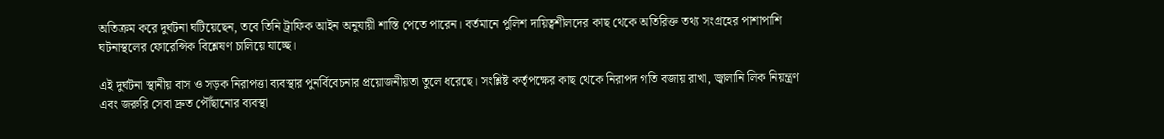অতিক্রম করে দুর্ঘটনা ঘটিয়েছেন, তবে তিনি ট্রাফিক আইন অনুযায়ী শাস্তি পেতে পারেন। বর্তমানে পুলিশ দায়িত্বশীলদের কাছ থেকে অতিরিক্ত তথ্য সংগ্রহের পাশাপাশি ঘটনাস্থলের ফোরেন্সিক বিশ্লেষণ চালিয়ে যাচ্ছে।

এই দুর্ঘটনা স্থানীয় বাস ও সড়ক নিরাপত্তা ব্যবস্থার পুনর্বিবেচনার প্রয়োজনীয়তা তুলে ধরেছে। সংশ্লিষ্ট কর্তৃপক্ষের কাছ থেকে নিরাপদ গতি বজায় রাখা, জ্বালানি লিক নিয়ন্ত্রণ এবং জরুরি সেবা দ্রুত পৌঁছানোর ব্যবস্থা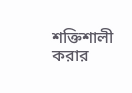শক্তিশালী করার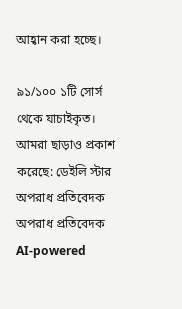আহ্বান করা হচ্ছে।

৯১/১০০ ১টি সোর্স থেকে যাচাইকৃত।
আমরা ছাড়াও প্রকাশ করেছে: ডেইলি স্টার
অপরাধ প্রতিবেদক
অপরাধ প্রতিবেদক
AI-powered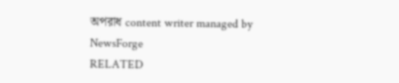অপরাধ content writer managed by NewsForge
RELATED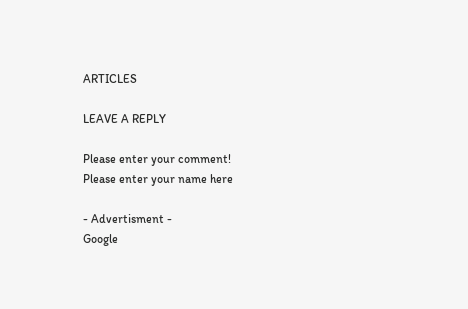ARTICLES

LEAVE A REPLY

Please enter your comment!
Please enter your name here

- Advertisment -
Google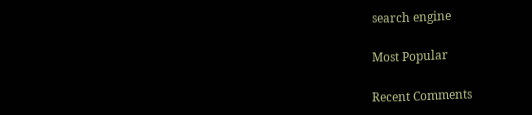search engine

Most Popular

Recent Comments